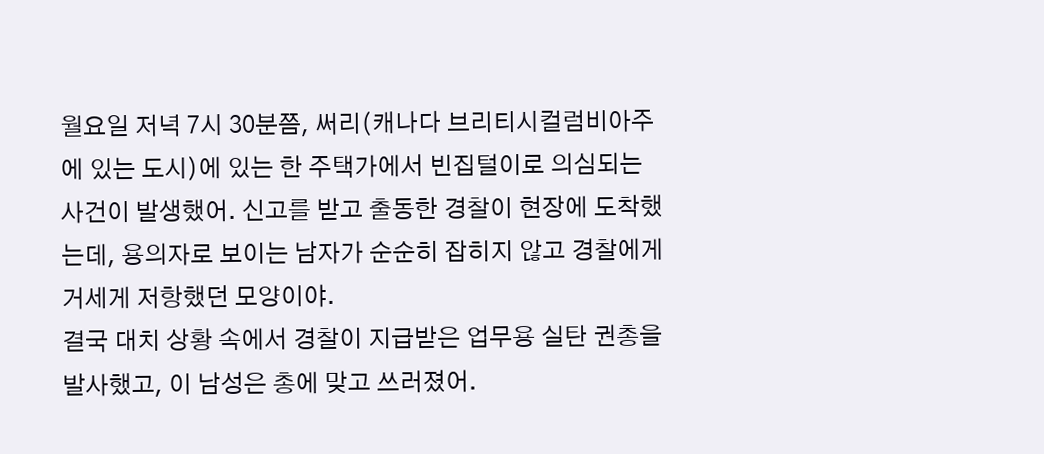월요일 저녁 7시 30분쯤, 써리(캐나다 브리티시컬럼비아주에 있는 도시)에 있는 한 주택가에서 빈집털이로 의심되는 사건이 발생했어. 신고를 받고 출동한 경찰이 현장에 도착했는데, 용의자로 보이는 남자가 순순히 잡히지 않고 경찰에게 거세게 저항했던 모양이야.
결국 대치 상황 속에서 경찰이 지급받은 업무용 실탄 권총을 발사했고, 이 남성은 총에 맞고 쓰러졌어.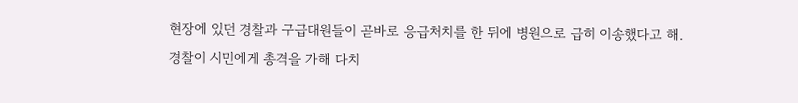현장에 있던 경찰과 구급대원들이 곧바로 응급처치를 한 뒤에 병원으로 급히 이송했다고 해.
경찰이 시민에게 총격을 가해 다치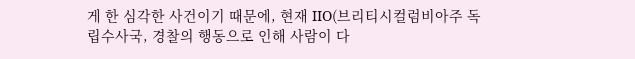게 한 심각한 사건이기 때문에, 현재 IIO(브리티시컬럼비아주 독립수사국, 경찰의 행동으로 인해 사람이 다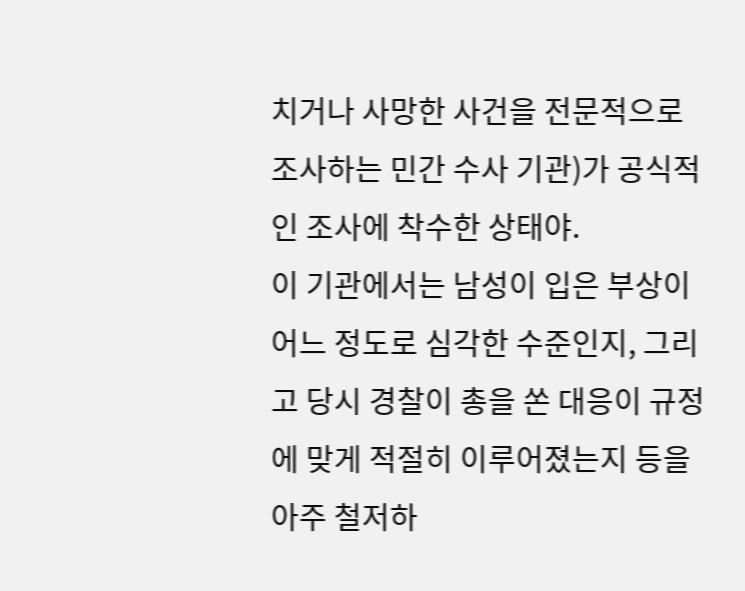치거나 사망한 사건을 전문적으로 조사하는 민간 수사 기관)가 공식적인 조사에 착수한 상태야.
이 기관에서는 남성이 입은 부상이 어느 정도로 심각한 수준인지, 그리고 당시 경찰이 총을 쏜 대응이 규정에 맞게 적절히 이루어졌는지 등을 아주 철저하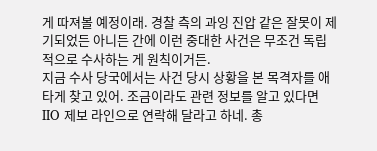게 따져볼 예정이래. 경찰 측의 과잉 진압 같은 잘못이 제기되었든 아니든 간에 이런 중대한 사건은 무조건 독립적으로 수사하는 게 원칙이거든.
지금 수사 당국에서는 사건 당시 상황을 본 목격자를 애타게 찾고 있어. 조금이라도 관련 정보를 알고 있다면 IIO 제보 라인으로 연락해 달라고 하네. 총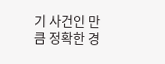기 사건인 만큼 정확한 경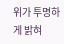위가 투명하게 밝혀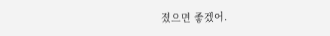졌으면 좋겠어.